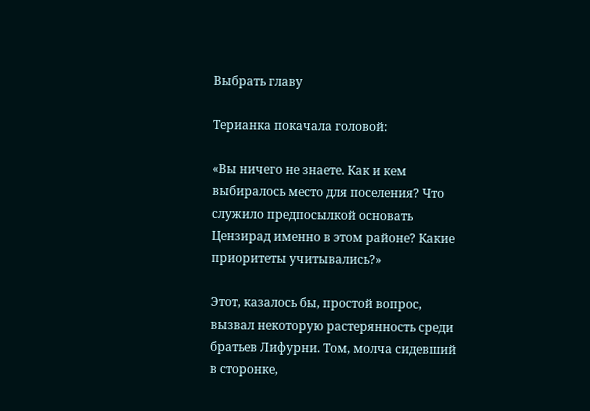Выбрать главу

Терианка покачала головой:

«Вы ничего не знаете. Как и кем выбиралось место для поселения? Что служило предпосылкой основать Цензирад именно в этом районе? Какие приоритеты учитывались?»

Этот, казалось бы, простой вопрос, вызвал некоторую растерянность среди братьев Лифурни. Том, молча сидевший в сторонке,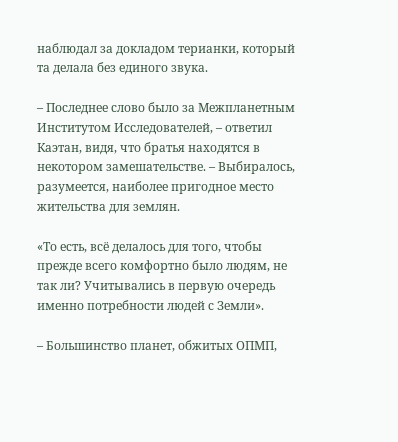наблюдал за докладом терианки, который та делала без единого звука.

– Последнее слово было за Межпланетным Институтом Исследователей, – ответил Каэтан, видя, что братья находятся в некотором замешательстве. – Выбиралось, разумеется, наиболее пригодное место жительства для землян.

«То есть, всё делалось для того, чтобы прежде всего комфортно было людям, не так ли? Учитывались в первую очередь именно потребности людей с Земли».

– Большинство планет, обжитых ОПМП,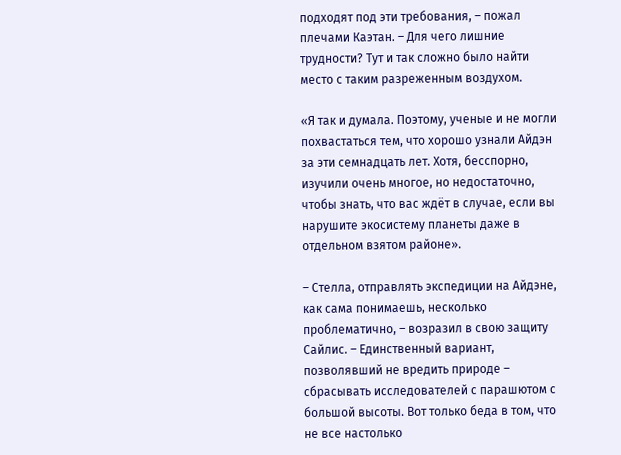подходят под эти требования, – пожал плечами Каэтан. – Для чего лишние трудности? Тут и так сложно было найти место с таким разреженным воздухом.

«Я так и думала. Поэтому, ученые и не могли похвастаться тем, что хорошо узнали Айдэн за эти семнадцать лет. Хотя, бесспорно, изучили очень многое, но недостаточно, чтобы знать, что вас ждёт в случае, если вы нарушите экосистему планеты даже в отдельном взятом районе».

– Стелла, отправлять экспедиции на Айдэне, как сама понимаешь, несколько проблематично, – возразил в свою защиту Сайлис. – Единственный вариант, позволявший не вредить природе – сбрасывать исследователей с парашютом с большой высоты. Вот только беда в том, что не все настолько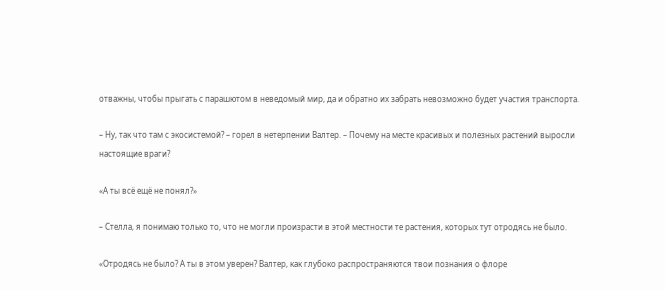отважны, чтобы прыгать с парашютом в неведомый мир, да и обратно их забрать невозможно будет участия транспорта.

– Ну, так что там с экосистемой? – горел в нетерпении Валтер. – Почему на месте красивых и полезных растений выросли настоящие враги?

«А ты всё ещё не понял?»

– Стелла, я понимаю только то, что не могли произрасти в этой местности те растения, которых тут отродясь не было.

«Отродясь не было? А ты в этом уверен? Валтер, как глубоко распространяются твои познания о флоре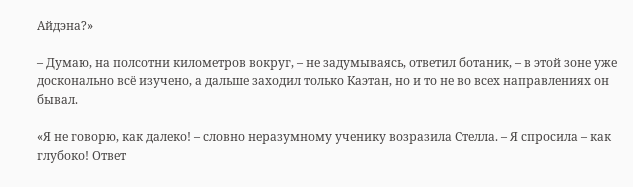Айдэна?»

– Думаю, на полсотни километров вокруг, – не задумываясь, ответил ботаник, – в этой зоне уже досконально всё изучено, а дальше заходил только Каэтан, но и то не во всех направлениях он бывал.

«Я не говорю, как далеко! – словно неразумному ученику возразила Стелла. – Я спросила – как глубоко! Ответ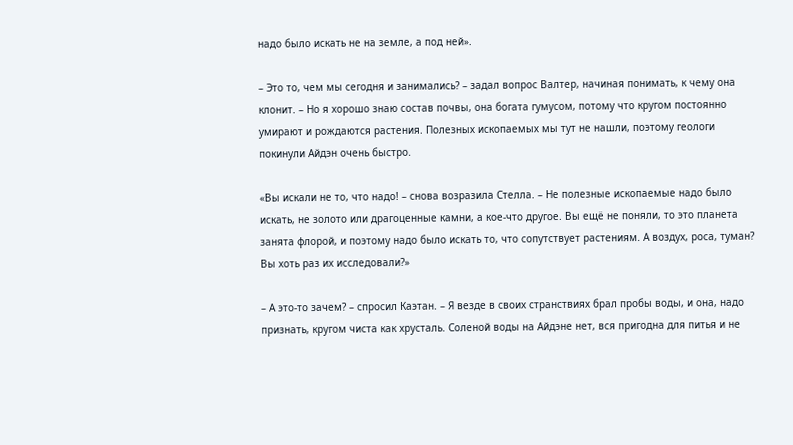надо было искать не на земле, а под ней».

– Это то, чем мы сегодня и занимались? – задал вопрос Валтер, начиная понимать, к чему она клонит. – Но я хорошо знаю состав почвы, она богата гумусом, потому что кругом постоянно умирают и рождаются растения. Полезных ископаемых мы тут не нашли, поэтому геологи покинули Айдэн очень быстро.

«Вы искали не то, что надо! – снова возразила Стелла. – Не полезные ископаемые надо было искать, не золото или драгоценные камни, а кое-что другое. Вы ещё не поняли, то это планета занята флорой, и поэтому надо было искать то, что сопутствует растениям. А воздух, роса, туман? Вы хоть раз их исследовали?»

– А это-то зачем? – спросил Каэтан. – Я везде в своих странствиях брал пробы воды, и она, надо признать, кругом чиста как хрусталь. Соленой воды на Айдэне нет, вся пригодна для питья и не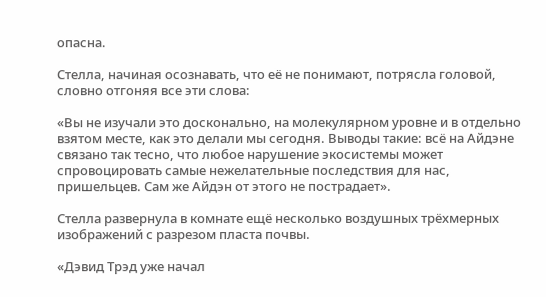опасна.

Стелла, начиная осознавать, что её не понимают, потрясла головой, словно отгоняя все эти слова:

«Вы не изучали это досконально, на молекулярном уровне и в отдельно взятом месте, как это делали мы сегодня. Выводы такие: всё на Айдэне связано так тесно, что любое нарушение экосистемы может спровоцировать самые нежелательные последствия для нас, пришельцев. Сам же Айдэн от этого не пострадает».

Стелла развернула в комнате ещё несколько воздушных трёхмерных изображений с разрезом пласта почвы.

«Дэвид Трэд уже начал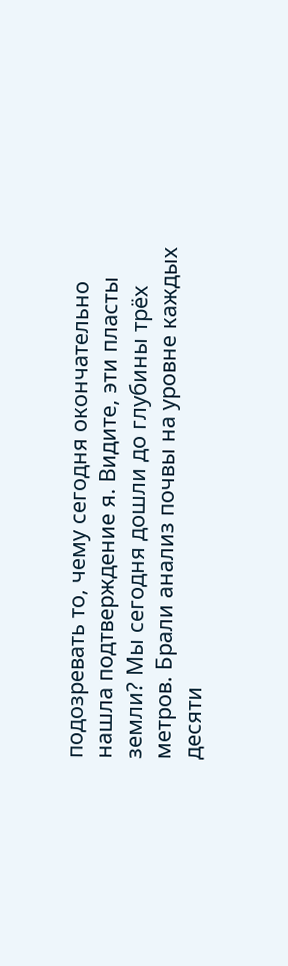подозревать то, чему сегодня окончательно нашла подтверждение я. Видите, эти пласты земли? Мы сегодня дошли до глубины трёх метров. Брали анализ почвы на уровне каждых десяти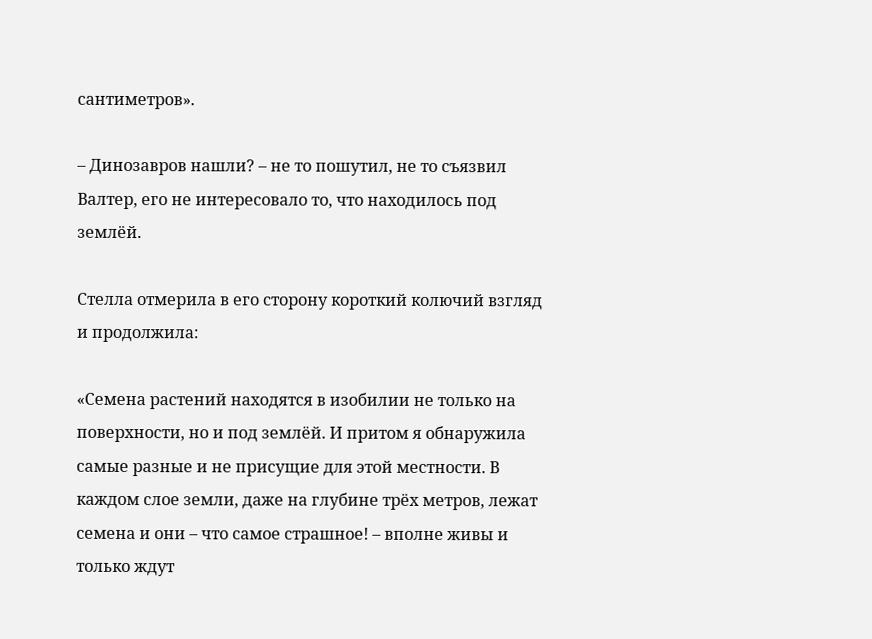сантиметров».

– Динозавров нашли? – не то пошутил, не то съязвил Валтер, его не интересовало то, что находилось под землёй.

Стелла отмерила в его сторону короткий колючий взгляд и продолжила:

«Семена растений находятся в изобилии не только на поверхности, но и под землёй. И притом я обнаружила самые разные и не присущие для этой местности. В каждом слое земли, даже на глубине трёх метров, лежат семена и они – что самое страшное! – вполне живы и только ждут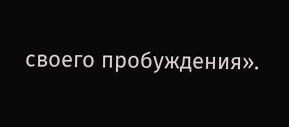своего пробуждения».